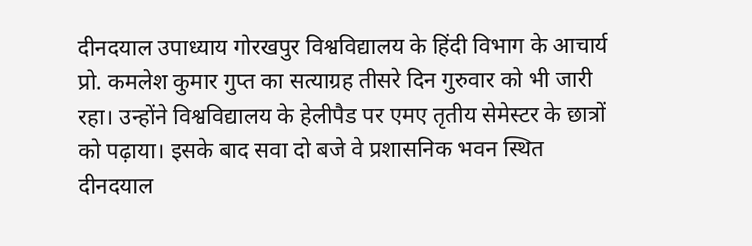दीनदयाल उपाध्याय गोरखपुर विश्वविद्यालय के हिंदी विभाग के आचार्य प्रो. कमलेश कुमार गुप्त का सत्याग्रह तीसरे दिन गुरुवार को भी जारी रहा। उन्होंने विश्वविद्यालय के हेलीपैड पर एमए तृतीय सेमेस्टर के छात्रों को पढ़ाया। इसके बाद सवा दो बजे वे प्रशासनिक भवन स्थित दीनदयाल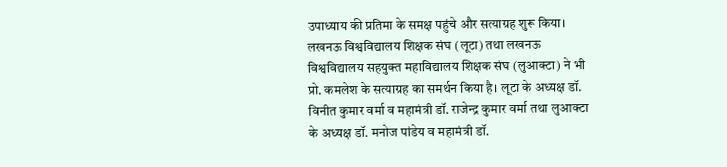उपाध्याय की प्रतिमा के समक्ष पहुंचे और सत्याग्रह शुरू किया।
लखनऊ विश्वविद्यालय शिक्षक संघ (लूटा) तथा लखनऊ विश्वविद्यालय सहयुक्त महाविद्यालय शिक्षक संघ (लुआक्टा) ने भी प्रो. कमलेश के सत्याग्रह का समर्थन किया है। लूटा के अध्यक्ष डॉ. विनीत कुमार वर्मा व महामंत्री डॉ. राजेन्द्र कुमार वर्मा तथा लुआक्टा के अध्यक्ष डॉ. मनोज पांडेय व महामंत्री डॉ.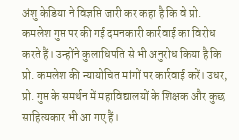अंशु केडिया ने विज्ञप्ति जारी कर कहा है कि वे प्रो. कमलेश गुप्त पर की गई दमनकारी कार्रवाई का विरोध करते हैं। उन्होंने कुलाधिपति से भी अनुरोध किया है कि प्रो. कमलेश की न्यायोचित मांगों पर कार्रवाई करें। उधर, प्रो. गुप्त के समर्थन में महाविद्यालयों के शिक्षक और कुछ साहित्यकार भी आ गए हैं।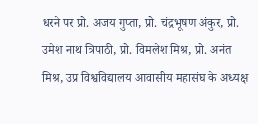धरने पर प्रो. अजय गुप्ता, प्रो. चंद्रभूषण अंकुर, प्रो. उमेश नाथ त्रिपाठी, प्रो. विमलेश मिश्र, प्रो. अनंत मिश्र, उप्र विश्वविद्यालय आवासीय महासंघ के अध्यक्ष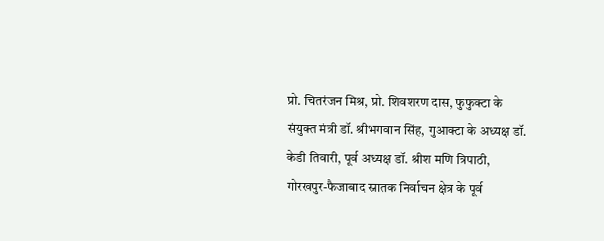प्रो. चितरंजन मिश्र, प्रो. शिवशरण दास, फुफुक्टा के संयुक्त मंत्री डॉ. श्रीभगवान सिंह, गुआक्टा के अध्यक्ष डॉ. केडी तिवारी, पूर्व अध्यक्ष डॉ. श्रीश मणि त्रिपाठी, गोरखपुर-फैजाबाद स्नातक निर्वाचन क्षेत्र के पूर्व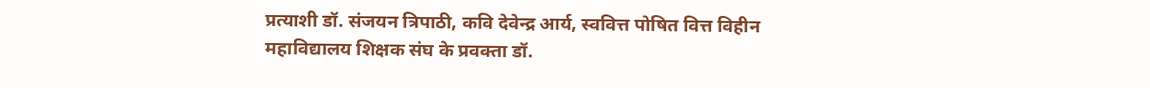प्रत्याशी डॉ. संजयन त्रिपाठी, कवि देवेन्द्र आर्य, स्ववित्त पोषित वित्त विहीन महाविद्यालय शिक्षक संघ के प्रवक्ता डॉ.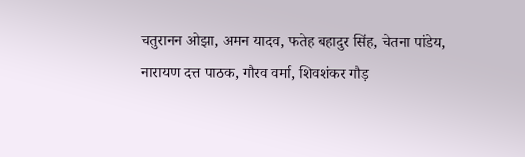चतुरानन ओझा, अमन यादव, फतेह बहादुर सिंह, चेतना पांडेय, नारायण दत्त पाठक, गौरव वर्मा, शिवशंकर गौड़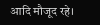आदि मौजूद रहे।